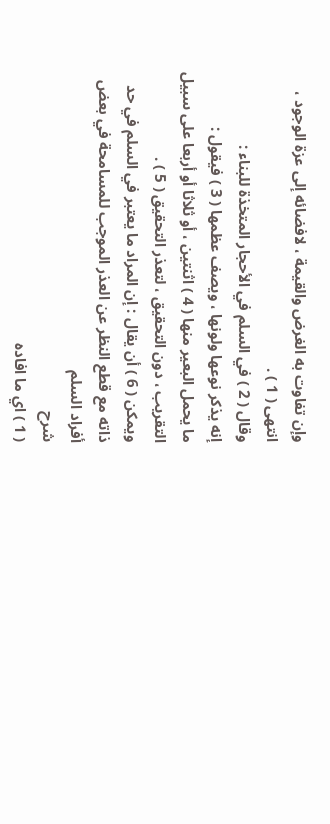وإن تفاوت به الغرض والقيمة ، لافضائه إلى عزة الوجود ، انتهى ( 1 ) .
وقال ( 2 ) في السلم في الأحجار المتخذة للبناء :
إنه يذكر نوعها ولونها ، ويصف عظمها ( 3 ) فيقول :
ما يحمل البعير منها ( 4 ) اثنتين ، أو ثلاثا أو أربعا على سبيل التقريب ، دون التحقيق ، لتعذر التحقيق ( 5 ) .
ويمكن ( 6 ) أن يقال : إن المراد ما يعتبر في السلم في حد ذاته مع قطع النظر عن العذر الموجب للمسامحة في بعض أفراد السلم
شرح
( 1 ) اي ما افاده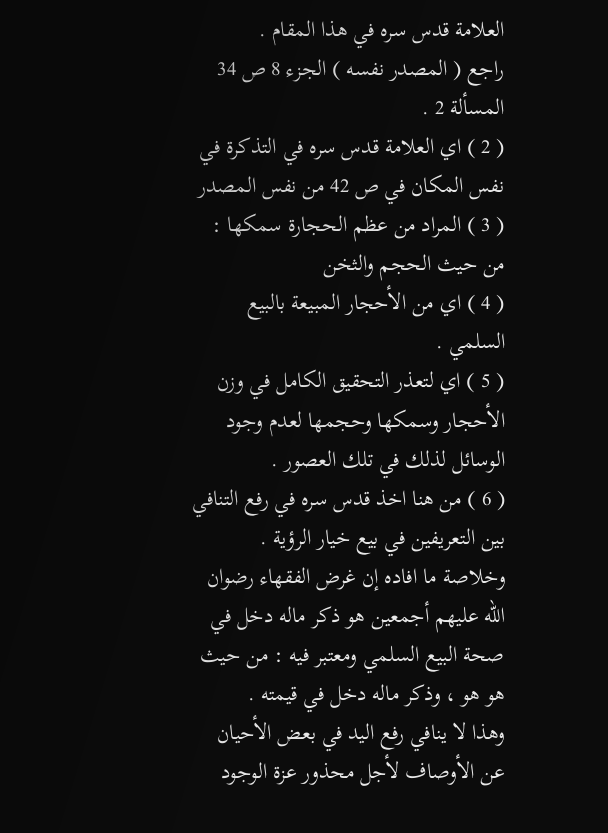العلامة قدس سره في هذا المقام .
راجع ( المصدر نفسه ) الجزء 8 ص 34 المسألة 2 .
( 2 ) اي العلامة قدس سره في التذكرة في نفس المكان في ص 42 من نفس المصدر
( 3 ) المراد من عظم الحجارة سمكها : من حيث الحجم والثخن
( 4 ) اي من الأحجار المبيعة بالبيع السلمي .
( 5 ) اي لتعذر التحقيق الكامل في وزن الأحجار وسمكها وحجمها لعدم وجود الوسائل لذلك في تلك العصور .
( 6 ) من هنا اخذ قدس سره في رفع التنافي بين التعريفين في بيع خيار الرؤية .
وخلاصة ما افاده إن غرض الفقهاء رضوان اللّه عليهم أجمعين هو ذكر ماله دخل في صحة البيع السلمي ومعتبر فيه : من حيث هو هو ، وذكر ماله دخل في قيمته .
وهذا لا ينافي رفع اليد في بعض الأحيان عن الأوصاف لأجل محذور عزة الوجود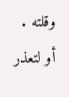وقلته .
أو لتعذر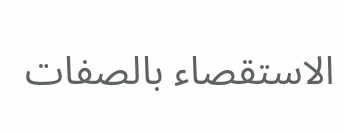الاستقصاء بالصفات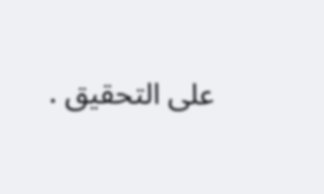على التحقيق .